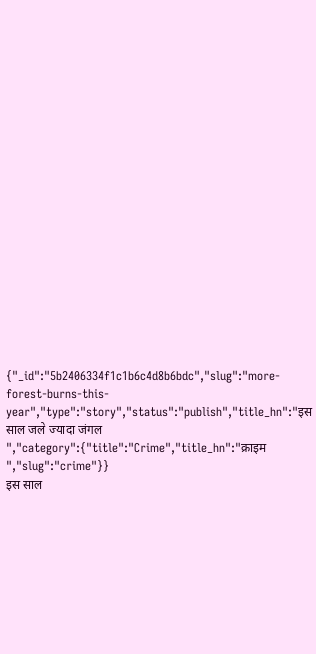{"_id":"5b2406334f1c1b6c4d8b6bdc","slug":"more-forest-burns-this-year","type":"story","status":"publish","title_hn":"इस साल जले ज्यादा जंगल ","category":{"title":"Crime","title_hn":"क्राइम ","slug":"crime"}}
इस साल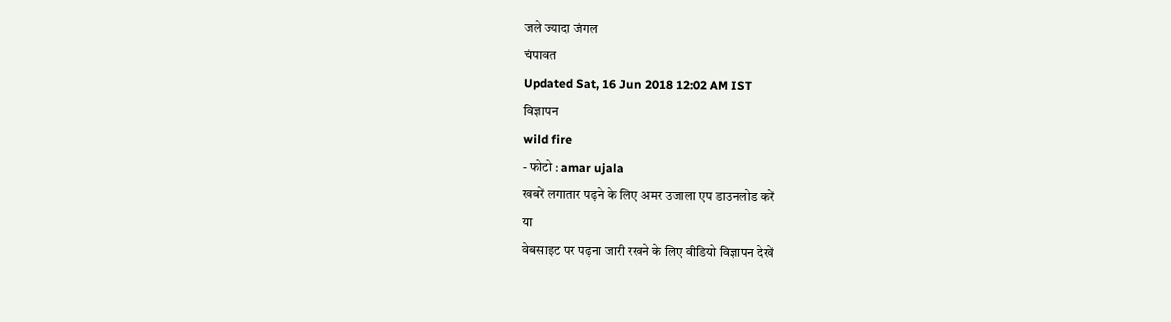जले ज्यादा जंगल
चंपावत
Updated Sat, 16 Jun 2018 12:02 AM IST
विज्ञापन
wild fire
- फोटो : amar ujala
खबरें लगातार पढ़ने के लिए अमर उजाला एप डाउनलोड करें
या
वेबसाइट पर पढ़ना जारी रखने के लिए वीडियो विज्ञापन देखें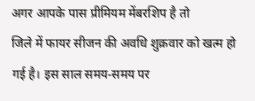अगर आपके पास प्रीमियम मेंबरशिप है तो
जिले में फायर सीजन की अवधि शुक्रवार को खत्म हो गई है। इस साल समय-समय पर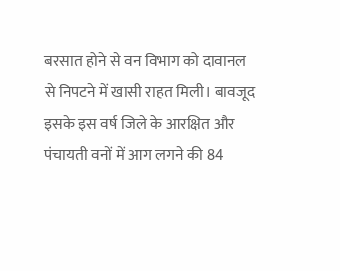बरसात होने से वन विभाग को दावानल से निपटने में खासी राहत मिली। बावजूद इसके इस वर्ष जिले के आरक्षित और पंचायती वनों में आग लगने की 84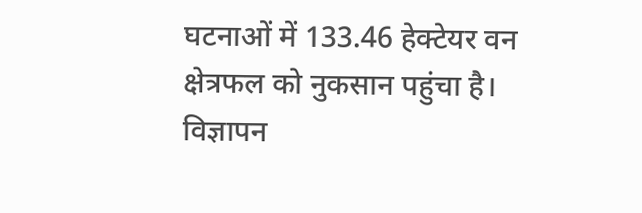घटनाओं में 133.46 हेक्टेयर वन क्षेत्रफल को नुकसान पहुंचा है।
विज्ञापन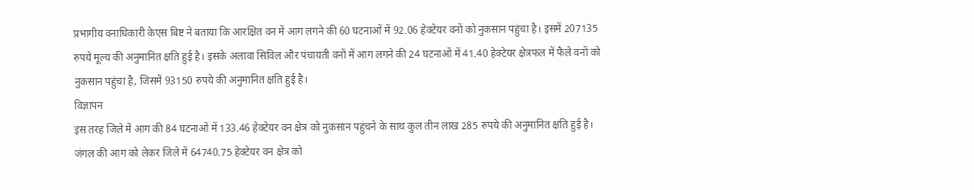प्रभागीय वनाधिकारी केएस बिष्ट ने बताया कि आरक्षित वन में आग लगने की 60 घटनाओं में 92.06 हेक्टेयर वनों को नुकसान पहुंचा है। इसमें 207135 रुपये मूल्य की अनुमानित क्षति हुई है। इसके अलावा सिविल और पंचायती वनों में आग लगने की 24 घटनाओं में 41.40 हेक्टेयर क्षेत्रफल में फैले वनों को नुकसान पहुंचा है, जिसमें 93150 रुपये की अनुमानित क्षति हुई है।
विज्ञापन
इस तरह जिले में आग की 84 घटनाओं में 133.46 हेक्टेयर वन क्षेत्र को नुकसान पहुंचने के साथ कुल तीन लाख 285 रुपये की अनुमानित क्षति हुई है। जंगल की आग को लेकर जिले में 64740.75 हेक्टेयर वन क्षेत्र को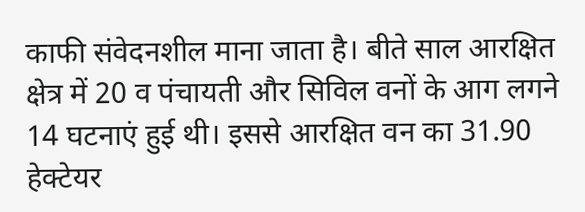काफी संवेदनशील माना जाता है। बीते साल आरक्षित क्षेत्र में 20 व पंचायती और सिविल वनों के आग लगने 14 घटनाएं हुई थी। इससे आरक्षित वन का 31.90 हेक्टेयर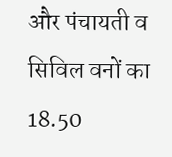और पंचायती व सिविल वनों का 18.50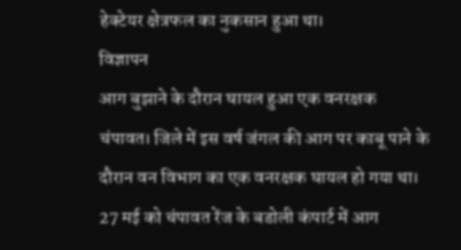हेक्टेयर क्षेत्रफल का नुकसान हुआ था।
विज्ञापन
आग बुझाने के दौरान घायल हुआ एक वनरक्षक
चंपावत। जिले में इस वर्ष जंगल की आग पर काबू पाने के दौरान वन विभाग का एक वनरक्षक घायल हो गया था। 27 मई को चंपावत रेंज के बडोली कंपार्ट में आग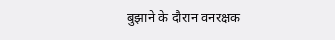बुझाने के दौरान वनरक्षक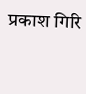प्रकाश गिरि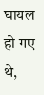घायल हो गए थे,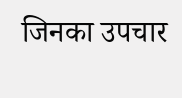जिनका उपचार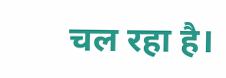चल रहा है।